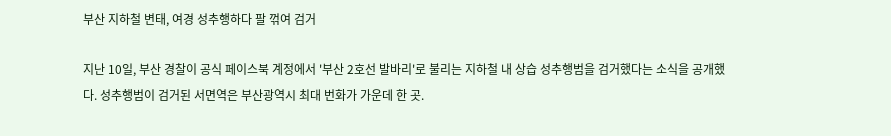부산 지하철 변태, 여경 성추행하다 팔 꺾여 검거

지난 10일, 부산 경찰이 공식 페이스북 계정에서 '부산 2호선 발바리'로 불리는 지하철 내 상습 성추행범을 검거했다는 소식을 공개했다. 성추행범이 검거된 서면역은 부산광역시 최대 번화가 가운데 한 곳.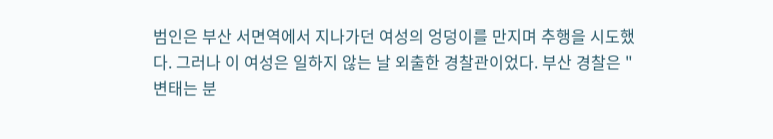범인은 부산 서면역에서 지나가던 여성의 엉덩이를 만지며 추행을 시도했다. 그러나 이 여성은 일하지 않는 날 외출한 경찰관이었다. 부산 경찰은 "변태는 분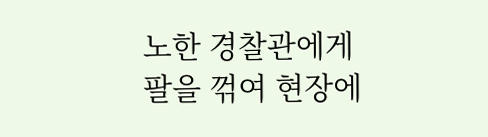노한 경찰관에게 팔을 꺾여 현장에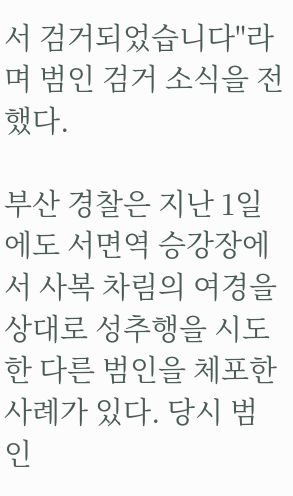서 검거되었습니다"라며 범인 검거 소식을 전했다.

부산 경찰은 지난 1일에도 서면역 승강장에서 사복 차림의 여경을 상대로 성추행을 시도한 다른 범인을 체포한 사례가 있다. 당시 범인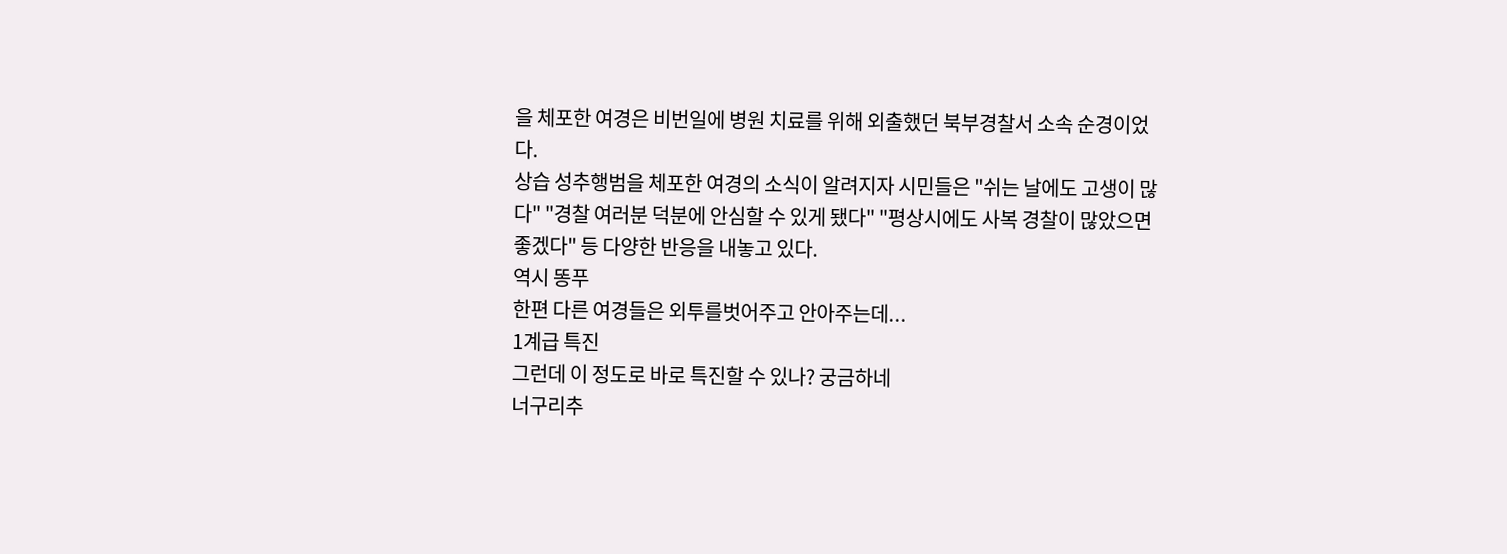을 체포한 여경은 비번일에 병원 치료를 위해 외출했던 북부경찰서 소속 순경이었다.
상습 성추행범을 체포한 여경의 소식이 알려지자 시민들은 "쉬는 날에도 고생이 많다" "경찰 여러분 덕분에 안심할 수 있게 됐다" "평상시에도 사복 경찰이 많았으면 좋겠다" 등 다양한 반응을 내놓고 있다.
역시 똥푸
한편 다른 여경들은 외투를벗어주고 안아주는데...
1계급 특진
그런데 이 정도로 바로 특진할 수 있나? 궁금하네
너구리추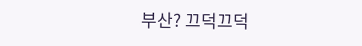부산? 끄덕끄덕